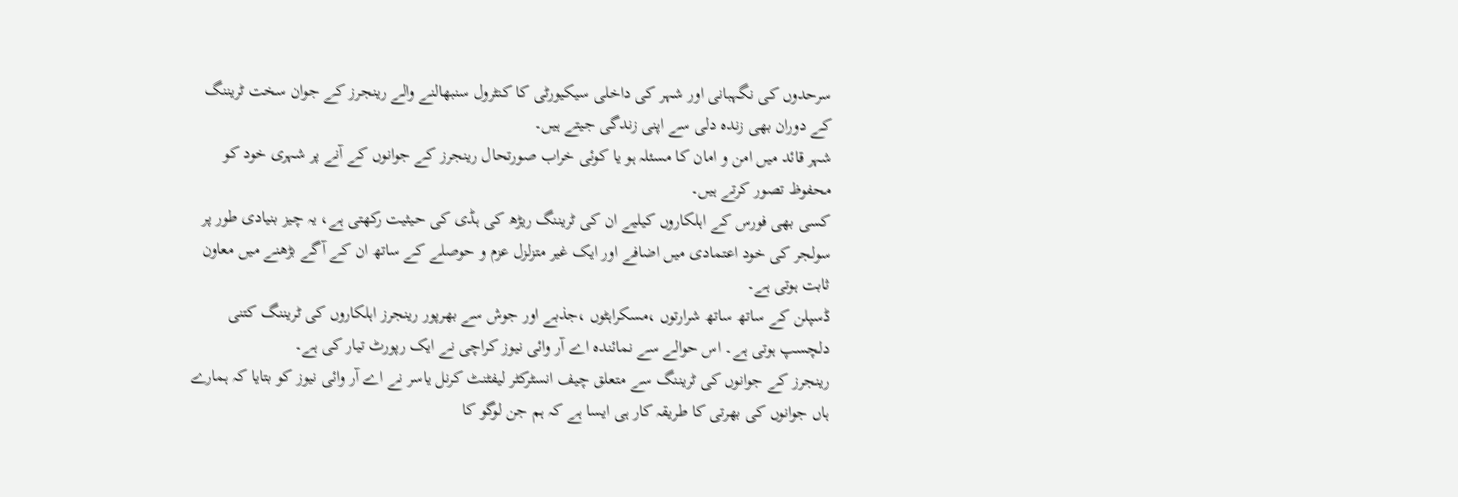سرحدوں کی نگہبانی اور شہر کی داخلی سیکیورٹی کا کنٹرول سنبھالنے والے رینجرز کے جوان سخت ٹریننگ کے دوران بھی زندہ دلی سے اپنی زندگی جیتے ہیں۔
شہر قائد میں امن و امان کا مسئلہ ہو یا کوئی خراب صورتحال رینجرز کے جوانوں کے آنے پر شہری خود کو محفوظ تصور کرتے ہیں۔
کسی بھی فورس کے اہلکاروں کیلیے ان کی ٹریننگ ریڑھ کی ہڈی کی حیثیت رکھتی ہے، یہ چیز بنیادی طور پر سولجر کی خود اعتمادی میں اضافے اور ایک غیر متزلزل عزم و حوصلے کے ساتھ ان کے آگے بڑھنے میں معاون ثابت ہوتی ہے۔
ڈسپلن کے ساتھ ساتھ شرارتوں ،مسکراہٹوں ،جذبے اور جوش سے بھرپور رینجرز اہلکاروں کی ٹریننگ کتنی دلچسپ ہوتی ہے۔ اس حوالے سے نمائندہ اے آر وائی نیوز کراچی نے ایک رپورٹ تیار کی ہے۔
رینجرز کے جوانوں کی ٹریننگ سے متعلق چیف انسٹرکٹر لیفٹنٹ کرنل یاسر نے اے آر وائی نیوز کو بتایا کہ ہمارے ہاں جوانوں کی بھرتی کا طریقہ کار ہی ایسا ہے کہ ہم جن لوگو کا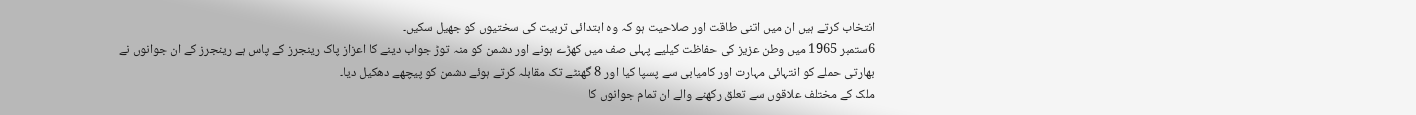انتخاب کرتے ہیں ان میں اتنی طاقت اور صلاحیت ہو کہ وہ ابتدائی تربیت کی سختیوں کو جھیل سکیں۔
6ستمبر 1965 میں وطن عزیز کی حفاظت کیلیے پہلی صف میں کھڑے ہونے اور دشمن کو منہ توڑ جواب دینے کا اعزاز پاک رینجرز کے پاس ہے رینجرز کے ان جوانوں نے بھارتی حملے کو انتہائی مہارت اور کامیابی سے پسپا کیا اور 8 گھنٹے تک مقابلہ کرتے ہوئے دشمن کو پیچھے دھکیل دیا۔
ملک کے مختلف علاقوں سے تعلق رکھنے والے ان تمام جوانوں کا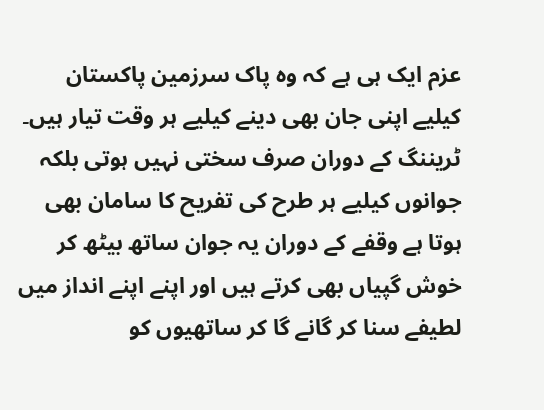عزم ایک ہی ہے کہ وہ پاک سرزمین پاکستان کیلیے اپنی جان بھی دینے کیلیے ہر وقت تیار ہیں۔
ٹریننگ کے دوران صرف سختی نہیں ہوتی بلکہ جوانوں کیلیے ہر طرح کی تفریح کا سامان بھی ہوتا ہے وقفے کے دوران یہ جوان ساتھ بیٹھ کر خوش گپیاں بھی کرتے ہیں اور اپنے اپنے انداز میں لطیفے سنا کر گانے گا کر ساتھیوں کو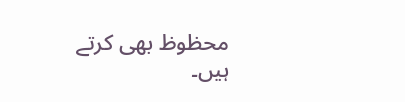محظوظ بھی کرتے ہیں۔